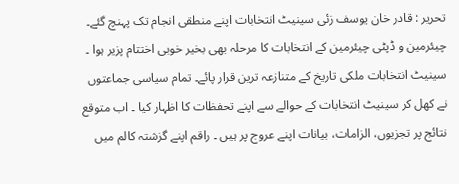تحریر : قادر خان یوسف زئی سینیٹ انتخابات اپنے منطقی انجام تک پہنچ گئے۔ چیئرمین و ڈپٹی چیئرمین کے انتخابات کا مرحلہ بھی بخیر خوبی اختتام پزیر ہوا ۔ سینیٹ انتخابات ملکی تاریخ کے متنازعہ ترین قرار پائے۔ تمام سیاسی جماعتوں نے کھل کر سینیٹ انتخابات کے حوالے سے اپنے تحفظات کا اظہار کیا ۔ اب متوقع نتائج پر تجزیوں، الزامات، بیانات اپنے عروج پر ہیں ۔ راقم اپنے گزشتہ کالم میں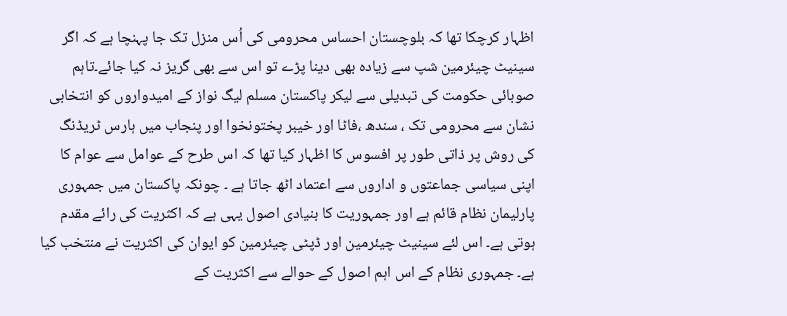اظہار کرچکا تھا کہ بلوچستان احساس محرومی کی اُس منزل تک جا پہنچا ہے کہ اگر سینیٹ چیئرمین شپ سے زیادہ بھی دینا پڑے تو اس سے بھی گریز نہ کیا جائے۔تاہم صوبائی حکومت کی تبدیلی سے لیکر پاکستان مسلم لیگ نواز کے امیدواروں کو انتخابی نشان سے محرومی تک ، سندھ ،فاٹا اور خیبر پختونخوا اور پنجاب میں ہارس ٹریڈنگ کی روش پر ذاتی طور پر افسوس کا اظہار کیا تھا کہ اس طرح کے عوامل سے عوام کا اپنی سیاسی جماعتوں و اداروں سے اعتماد اٹھ جاتا ہے ۔ چونکہ پاکستان میں جمہوری پارلیمان نظام قائم ہے اور جمہوریت کا بنیادی اصول یہی ہے کہ اکثریت کی رائے مقدم ہوتی ہے۔ اس لئے سینیٹ چیئرمین اور ڈپٹی چیئرمین کو ایوان کی اکثریت نے منتخب کیا ہے۔ جمہوری نظام کے اس اہم اصول کے حوالے سے اکثریت کے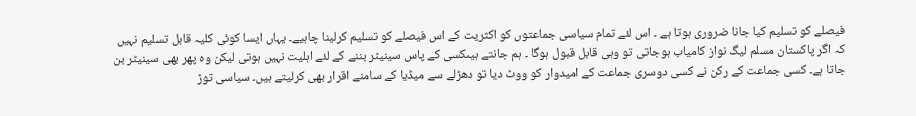فیصلے کو تسلیم کیا جانا ضروری ہوتا ہے ۔ اس لئے تمام سیاسی جماعتوں کو اکثریت کے اس فیصلے کو تسلیم کرلینا چاہیے۔ یہاں ایسا کوئی کلیہ قابل تسلیم نہیں کہ اگر پاکستان مسلم لیگ نواز کامیاب ہوجاتی تو وہی قابل قبول ہوگا ۔ ہم جانتے ہیںکسی کے پاس سینیٹر بننے کے لئے اہلیت نہیں ہوتی لیکن وہ پھر بھی سینیٹر بن جاتا ہے۔ کسی جماعت کے رکن نے کسی دوسری جماعت کے امیدوار کو ووٹ دیا تو دھڑلے سے میڈیا کے سامنے اقرار بھی کرلیتے ہیں۔ سیاسی توڑ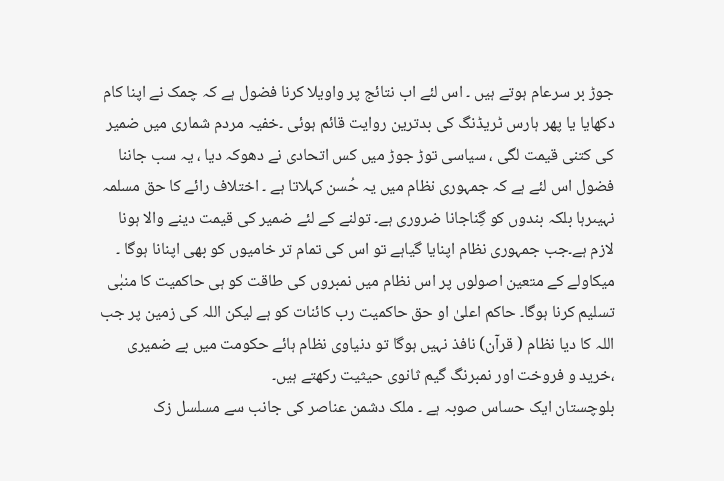جوڑ بر سرعام ہوتے ہیں ۔ اس لئے اب نتائج پر واویلا کرنا فضول ہے کہ چمک نے اپنا کام دکھایا یا پھر ہارس ٹریڈنگ کی بدترین روایت قائم ہوئی ۔خفیہ مردم شماری میں ضمیر کی کتنی قیمت لگی ، سیاسی توڑ جوڑ میں کس اتحادی نے دھوکہ دیا ، یہ سب جاننا فضول اس لئے ہے کہ جمہوری نظام میں یہ حُسن کہلاتا ہے ۔ اختلاف رائے کا حق مسلمہ نہیںرہا بلکہ بندوں کو گِناجانا ضروری ہے۔ تولنے کے لئے ضمیر کی قیمت دینے والا ہونا لازم ہے۔جب جمہوری نظام اپنایا گیاہے تو اس کی تمام تر خامیوں کو بھی اپنانا ہوگا ۔ میکاولے کے متعین اصولوں پر اس نظام میں نمبروں کی طاقت کو ہی حاکمیت کا منبٰی تسلیم کرنا ہوگا۔ حاکم اعلیٰ او حق حاکمیت رب کائنات کو ہے لیکن اللہ کی زمین پر جب اللہ کا دیا نظام ( قرآن) نافذ نہیں ہوگا تو دنیاوی نظام ہائے حکومت میں بے ضمیری ،خرید و فروخت اور نمبرنگ گیم ثانوی حیثیت رکھتے ہیں۔
بلوچستان ایک حساس صوبہ ہے ۔ ملک دشمن عناصر کی جانب سے مسلسل زک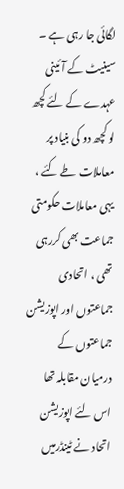لگائی جا رہی ہے ۔ سینیٹ کے آئینی عہدے کے لئے کچھ لو کچھ دو کی بنیاد پر معاملات طے کئے ، یہی معاملات حکومتی جماعت بھی کررہی تھی ، اتحادی جماعتوں اور اپوزیشن جماعتوں کے درمیان مقابلہ تھا اس لئے اپوزیشن اتحاد نے ٹینڈرمیں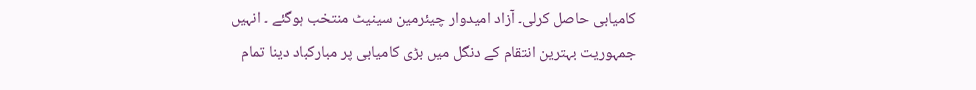کامیابی حاصل کرلی۔ آزاد امیدوار چیئرمین سینیٹ منتخب ہوگئے ۔ انہیں جمہوریت بہترین انتقام کے دنگل میں بڑی کامیابی پر مبارکباد دینا تمام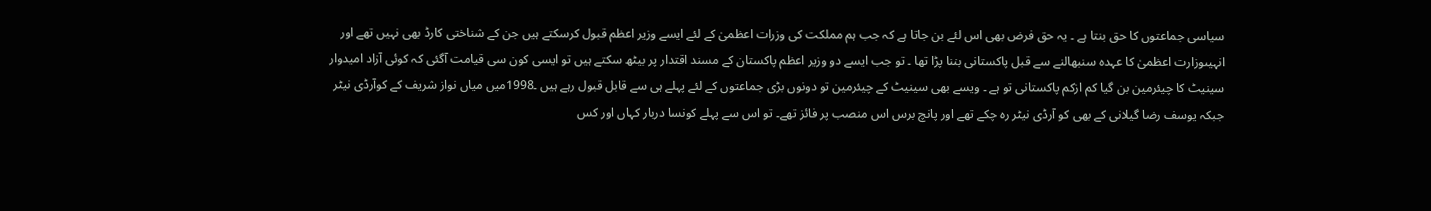سیاسی جماعتوں کا حق بنتا ہے ۔ یہ حق فرض بھی اس لئے بن جاتا ہے کہ جب ہم مملکت کی وزرات اعظمیٰ کے لئے ایسے وزیر اعظم قبول کرسکتے ہیں جن کے شناختی کارڈ بھی نہیں تھے اور انہیںوزارت اعظمیٰ کا عہدہ سنبھالنے سے قبل پاکستانی بننا پڑا تھا ۔ تو جب ایسے دو وزیر اعظم پاکستان کے مسند اقتدار پر بیٹھ سکتے ہیں تو ایسی کون سی قیامت آگئی کہ کوئی آزاد امیدوار سینیٹ کا چیئرمین بن گیا کم ازکم پاکستانی تو ہے ۔ ویسے بھی سینیٹ کے چیئرمین تو دونوں بڑی جماعتوں کے لئے پہلے ہی سے قابل قبول رہے ہیں ۔1998میں میاں نواز شریف کے کوآرڈی نیٹر جبکہ یوسف رضا گیلانی کے بھی کو آرڈی نیٹر رہ چکے تھے اور پانچ برس اس منصب پر فائز تھے۔ تو اس سے پہلے کونسا دربار کہاں اور کس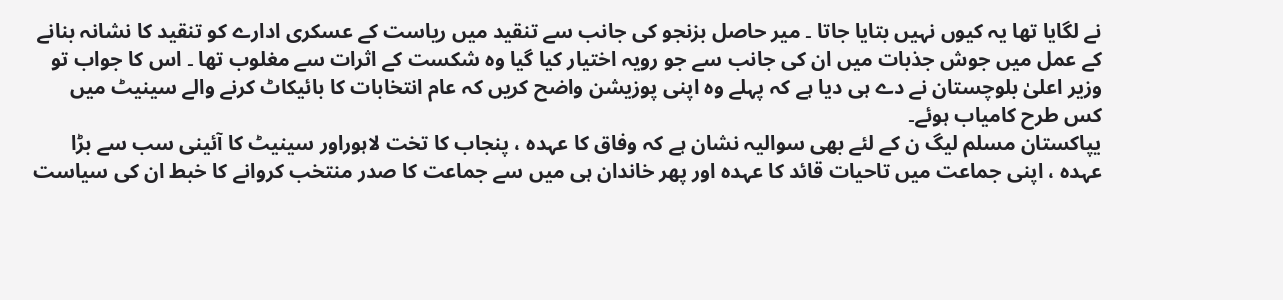نے لگایا تھا یہ کیوں نہیں بتایا جاتا ۔ میر حاصل بزنجو کی جانب سے تنقید میں ریاست کے عسکری ادارے کو تنقید کا نشانہ بنانے کے عمل میں جوش جذبات میں ان کی جانب سے جو رویہ اختیار کیا گیا وہ شکست کے اثرات سے مغلوب تھا ۔ اس کا جواب تو وزیر اعلیٰ بلوچستان نے دے ہی دیا ہے کہ پہلے وہ اپنی پوزیشن واضح کریں کہ عام انتخابات کا بائیکاٹ کرنے والے سینیٹ میں کس طرح کامیاب ہوئے۔
یپاکستان مسلم لیگ ن کے لئے بھی سوالیہ نشان ہے کہ وفاق کا عہدہ ، پنجاب کا تخت لاہوراور سینیٹ کا آئینی سب سے بڑا عہدہ ، اپنی جماعت میں تاحیات قائد کا عہدہ اور پھر خاندان ہی میں سے جماعت کا صدر منتخب کروانے کا خبط ان کی سیاست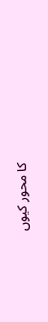کا محور کیوں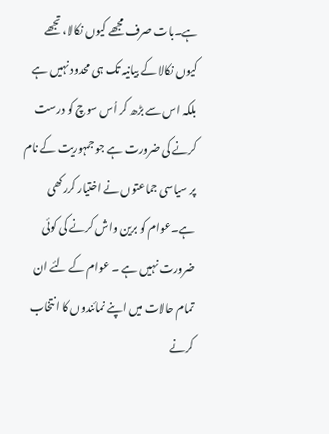ہے۔بات صرف مجھے کیوں نکالا، تجھے کیوں نکالا کے بیانیہ تک ہی محدود نہیں ہے بلکہ اس سے بڑھ کر اُس سوچ کو درست کرنے کی ضرورت ہے جو جمہوریت کے نام پر سیاسی جماعتوں نے اختیار کررکھی ہے۔عوام کو برین واش کرنے کی کوئی ضرورت نہیں ہے ۔ عوام کے لئے ان تمام حالات میں اپنے نمائندوں کا انتخاب کرنے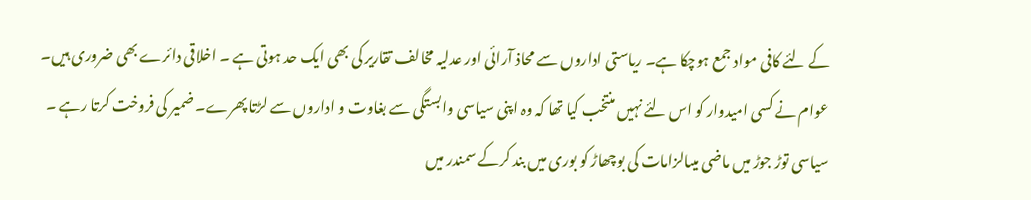کے لئے کافی مواد جمع ہوچکا ہے۔ ریاستی اداروں سے محاذ آرائی اور عدلیہ مخالف تقاریر کی بھی ایک حد ہوتی ہے ۔ اخلاقی دائرے بھی ضروری ہیں۔ عوام نے کسی امیدوار کو اس لئے نہیں منتخب کیا تھا کہ وہ اپنی سیاسی وابستگی سے بغاوت و اداروں سے لڑتا پھرے۔ ضمیر کی فروخت کرتا رہے ۔ سیاسی توڑ جوڑ میں ماضی میںالزامات کی بوچھاڑ کو بوری میں بند کرکے سمندر میں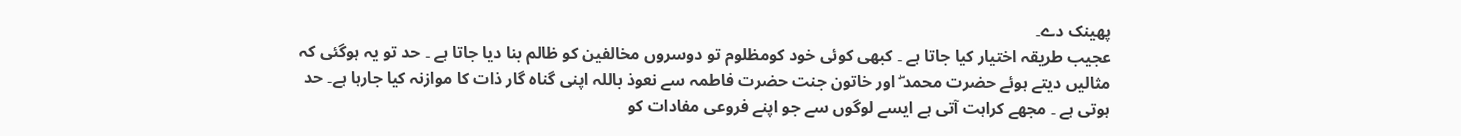پھینک دے۔
عجیب طریقہ اختیار کیا جاتا ہے ۔ کبھی کوئی خود کومظلوم تو دوسروں مخالفین کو ظالم بنا دیا جاتا ہے ۔ حد تو یہ ہوگئی کہ مثالیں دیتے ہوئے حضرت محمد ۖ اور خاتون جنت حضرت فاطمہ سے نعوذ باللہ اپنی گناہ گار ذات کا موازنہ کیا جارہا ہے۔ حد ہوتی ہے ۔ مجھے کراہت آتی ہے ایسے لوگوں سے جو اپنے فروعی مفادات کو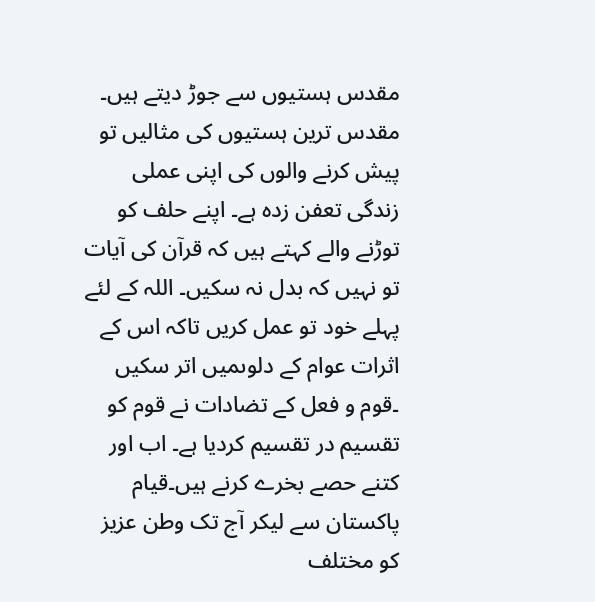مقدس ہستیوں سے جوڑ دیتے ہیں۔ مقدس ترین ہستیوں کی مثالیں تو پیش کرنے والوں کی اپنی عملی زندگی تعفن زدہ ہے۔ اپنے حلف کو توڑنے والے کہتے ہیں کہ قرآن کی آیات تو نہیں کہ بدل نہ سکیں۔ اللہ کے لئے پہلے خود تو عمل کریں تاکہ اس کے اثرات عوام کے دلوںمیں اتر سکیں ۔قوم و فعل کے تضادات نے قوم کو تقسیم در تقسیم کردیا ہے۔ اب اور کتنے حصے بخرے کرنے ہیں۔قیام پاکستان سے لیکر آج تک وطن عزیز کو مختلف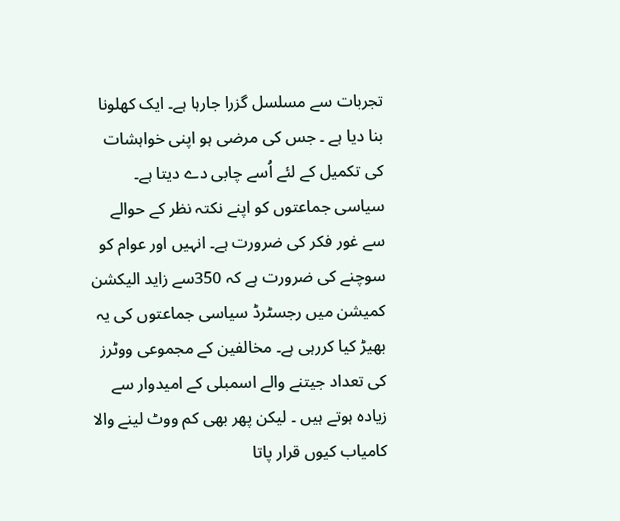تجربات سے مسلسل گزرا جارہا ہے۔ ایک کھلونا بنا دیا ہے ۔ جس کی مرضی ہو اپنی خواہشات کی تکمیل کے لئے اُسے چابی دے دیتا ہے۔
سیاسی جماعتوں کو اپنے نکتہ نظر کے حوالے سے غور فکر کی ضرورت ہے۔ انہیں اور عوام کو سوچنے کی ضرورت ہے کہ 350سے زاید الیکشن کمیشن میں رجسٹرڈ سیاسی جماعتوں کی یہ بھیڑ کیا کررہی ہے۔ مخالفین کے مجموعی ووٹرز کی تعداد جیتنے والے اسمبلی کے امیدوار سے زیادہ ہوتے ہیں ۔ لیکن پھر بھی کم ووٹ لینے والا کامیاب کیوں قرار پاتا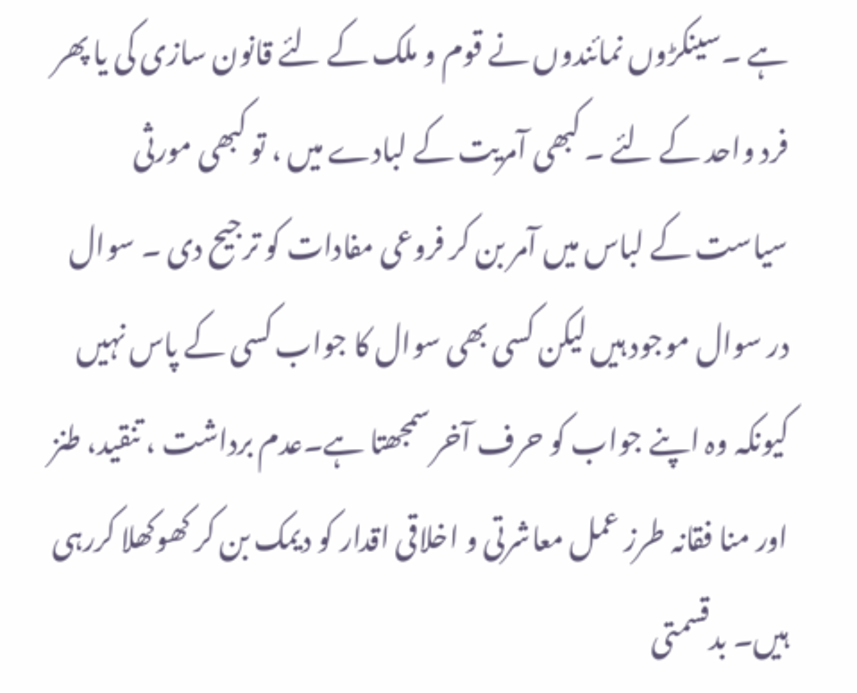ہے ۔سینکڑوں نمائندوں نے قوم و ملک کے لئے قانون سازی کی یا پھر فرد واحد کے لئے ۔ کبھی آمریت کے لبادے میں ، تو کبھی مورثی سیاست کے لباس میں آمر بن کر فروعی مفادات کو ترجیح دی ۔ سوال در سوال موجود ہیں لیکن کسی بھی سوال کا جواب کسی کے پاس نہیں کیونکہ وہ اپنے جواب کو حرف آخر سمجھتا ہے۔عدم برداشت ، تنقید، طنز اور منا فقانہ طرز عمل معاشرتی و اخلاقی اقدار کو دیمک بن کر کھوکھلا کررہی ہیں۔ بدقسمتی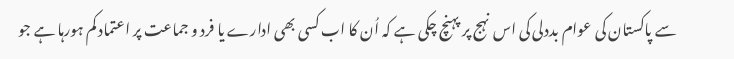سے پاکستان کی عوام بددلی کی اس نہج پر پہنچ چکی ہے کہ اُن کا اب کسی بھی ادارے یا فرد و جماعت پر اعتماد کم ہورہا ہے جو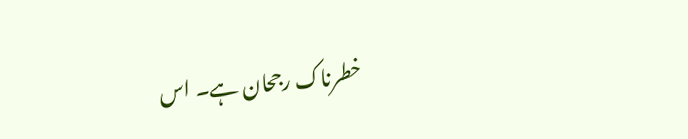خطرناک رجحان ہے۔ اس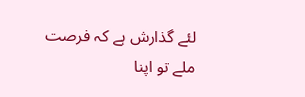لئے گذارش ہے کہ فرصت ملے تو اپنا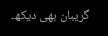گریبان بھی دیکھ۔